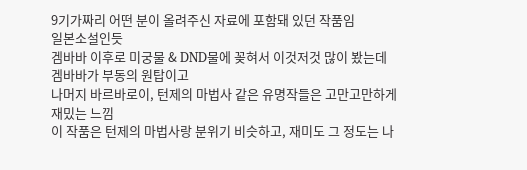9기가짜리 어떤 분이 올려주신 자료에 포함돼 있던 작품임
일본소설인듯
겜바바 이후로 미궁물 & DND물에 꽂혀서 이것저것 많이 봤는데
겜바바가 부동의 원탑이고
나머지 바르바로이, 턴제의 마법사 같은 유명작들은 고만고만하게 재밌는 느낌
이 작품은 턴제의 마법사랑 분위기 비슷하고, 재미도 그 정도는 나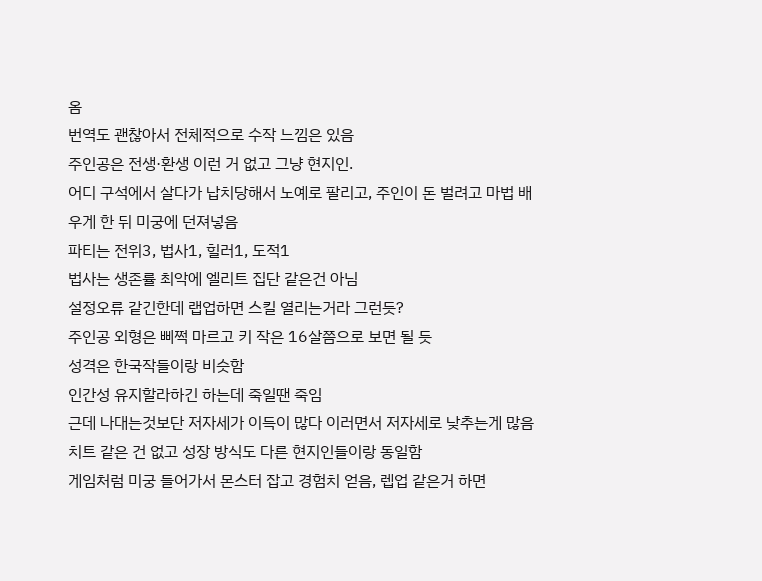옴
번역도 괜찮아서 전체적으로 수작 느낌은 있음
주인공은 전생·환생 이런 거 없고 그냥 현지인.
어디 구석에서 살다가 납치당해서 노예로 팔리고, 주인이 돈 벌려고 마법 배우게 한 뒤 미궁에 던져넣음
파티는 전위3, 법사1, 힐러1, 도적1
법사는 생존률 최악에 엘리트 집단 같은건 아님
설정오류 같긴한데 랩업하면 스킬 열리는거라 그런듯?
주인공 외형은 삐쩍 마르고 키 작은 16살쯤으로 보면 될 듯
성격은 한국작들이랑 비슷함
인간성 유지할라하긴 하는데 죽일땐 죽임
근데 나대는것보단 저자세가 이득이 많다 이러면서 저자세로 낮추는게 많음
치트 같은 건 없고 성장 방식도 다른 현지인들이랑 동일함
게임처럼 미궁 들어가서 몬스터 잡고 경험치 얻음, 렙업 같은거 하면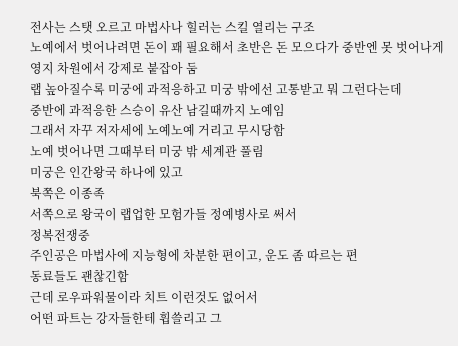전사는 스탯 오르고 마법사나 힐러는 스킬 열리는 구조
노예에서 벗어나려면 돈이 꽤 필요해서 초반은 돈 모으다가 중반엔 못 벗어나게 영지 차원에서 강제로 붙잡아 둠
랩 높아질수록 미궁에 과적응하고 미궁 밖에선 고통받고 뭐 그런다는데
중반에 과적응한 스승이 유산 남길때까지 노예임
그래서 자꾸 저자세에 노예노예 거리고 무시당함
노예 벗어나면 그때부터 미궁 밖 세계관 풀림
미궁은 인간왕국 하나에 있고
북쪽은 이종족
서쪽으로 왕국이 랩업한 모험가들 정예병사로 써서
정복전쟁중
주인공은 마법사에 지능형에 차분한 편이고, 운도 좀 따르는 편
동료들도 괜찮긴함
근데 로우파워물이라 치트 이런것도 없어서
어떤 파트는 강자들한테 휩쓸리고 그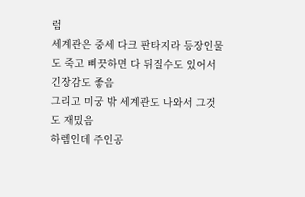럼
세계관은 중세 다크 판타지라 등장인물도 죽고 삐끗하면 다 뒤질수도 있어서 긴장감도 좋음
그리고 미궁 밖 세계관도 나와서 그것도 재밌음
하렘인데 주인공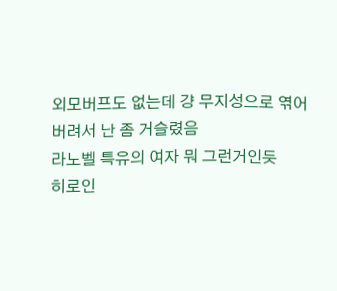외모버프도 없는데 걍 무지성으로 엮어버려서 난 좀 거슬렸음
라노벨 특유의 여자 뭐 그런거인듯
히로인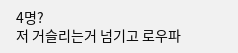4명?
저 거슬리는거 넘기고 로우파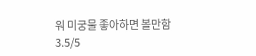워 미궁물 좋아하면 볼만함
3.5/5